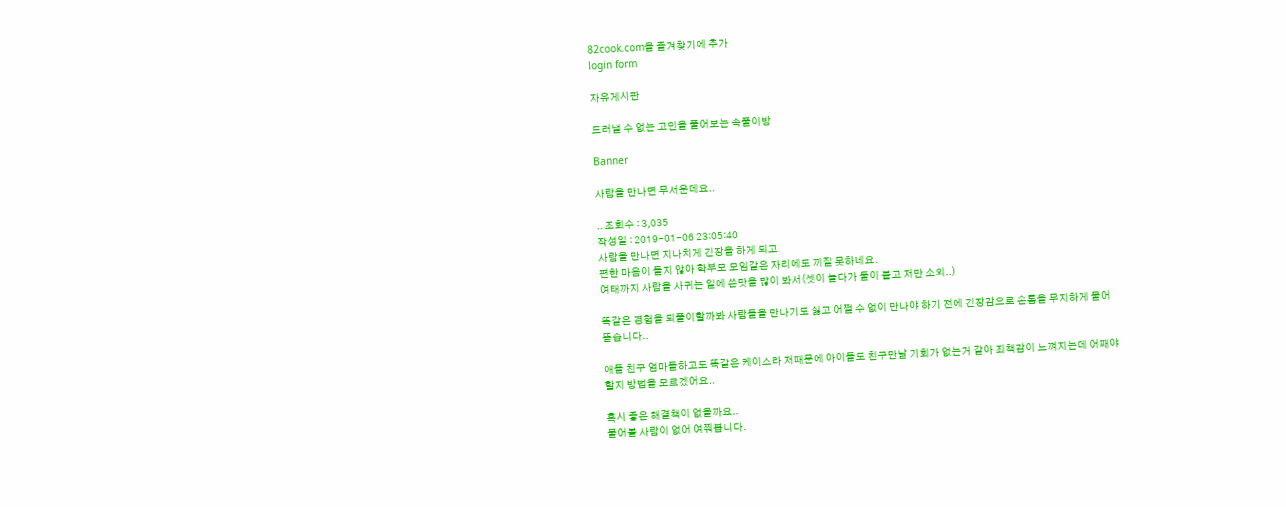82cook.com을 즐겨찾기에 추가
login form

자유게시판

드러낼 수 없는 고민을 풀어보는 속풀이방

Banner

사람을 만나면 무서운데요..

.. 조회수 : 3,035
작성일 : 2019-01-06 23:05:40
사람을 만나면 지나치게 긴장을 하게 되고
편한 마음이 들지 않아 학부모 모임같은 자리에도 끼질 못하네요.
여태까지 사람을 사귀는 일에 쓴맛을 많이 봐서(셋이 놀다가 둘이 붙고 저만 소외..)

똑같은 경험을 되풀이할까봐 사람들을 만나기도 싫고 어쩔 수 없이 만나야 하기 전에 긴장감으로 손톱을 무지하게 물어뜯습니다..

애들 친구 엄마들하고도 똑같은 케이스라 저때문에 아이들도 친구만날 기회가 없는거 같아 죄책감이 느껴지는데 어째야 할지 방법을 모르겠어요..

혹시 좋은 해결책이 없을까요..
물어볼 사람이 없어 여쭤봅니다.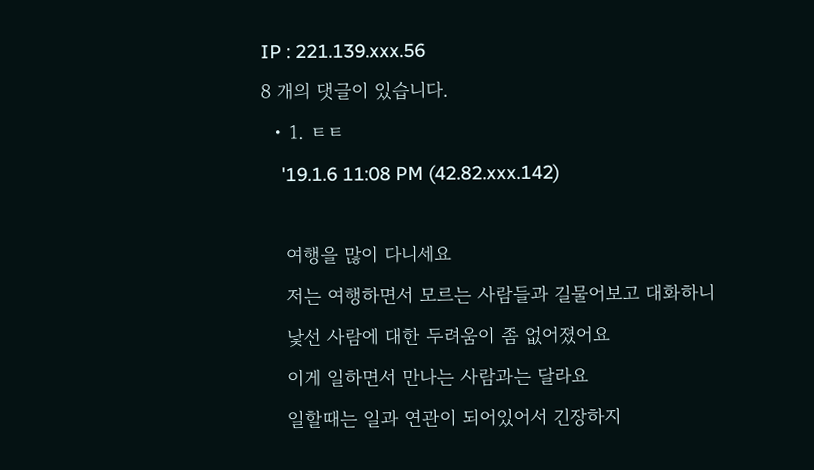IP : 221.139.xxx.56
8 개의 댓글이 있습니다.
  • 1. ㅌㅌ
    '19.1.6 11:08 PM (42.82.xxx.142)

    여행을 많이 다니세요
    저는 여행하면서 모르는 사람들과 길물어보고 대화하니
    낯선 사람에 대한 두려움이 좀 없어졌어요
    이게 일하면서 만나는 사람과는 달라요
    일할때는 일과 연관이 되어있어서 긴장하지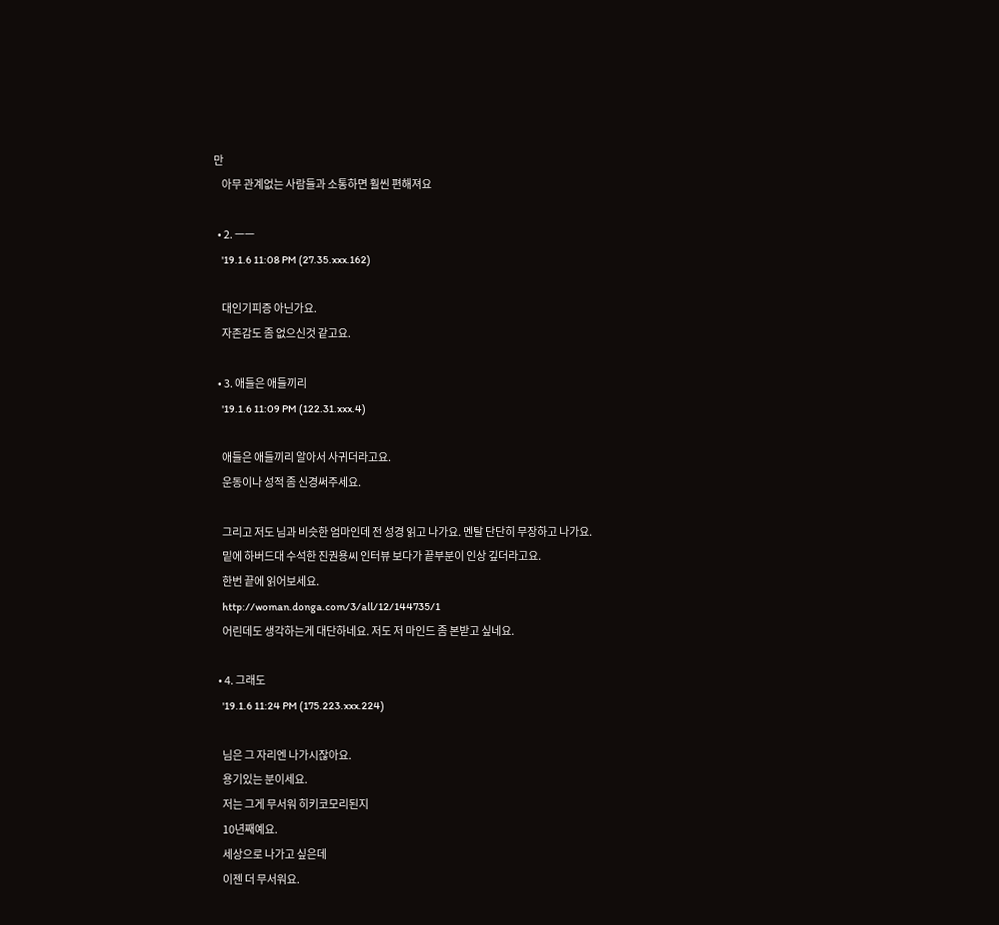만
    아무 관계없는 사람들과 소통하면 훨씬 편해져요

  • 2. ㅡㅡ
    '19.1.6 11:08 PM (27.35.xxx.162)

    대인기피증 아닌가요.
    자존감도 좀 없으신것 같고요.

  • 3. 애들은 애들끼리
    '19.1.6 11:09 PM (122.31.xxx.4)

    애들은 애들끼리 알아서 사귀더라고요.
    운동이나 성적 좀 신경써주세요.

    그리고 저도 님과 비슷한 엄마인데 전 성경 읽고 나가요. 멘탈 단단히 무장하고 나가요.
    밑에 하버드대 수석한 진권용씨 인터뷰 보다가 끝부분이 인상 깊더라고요.
    한번 끝에 읽어보세요.
    http://woman.donga.com/3/all/12/144735/1
    어린데도 생각하는게 대단하네요. 저도 저 마인드 좀 본받고 싶네요.

  • 4. 그래도
    '19.1.6 11:24 PM (175.223.xxx.224)

    님은 그 자리엔 나가시잖아요.
    용기있는 분이세요.
    저는 그게 무서워 히키코모리된지
    10년째예요.
    세상으로 나가고 싶은데
    이젠 더 무서워요.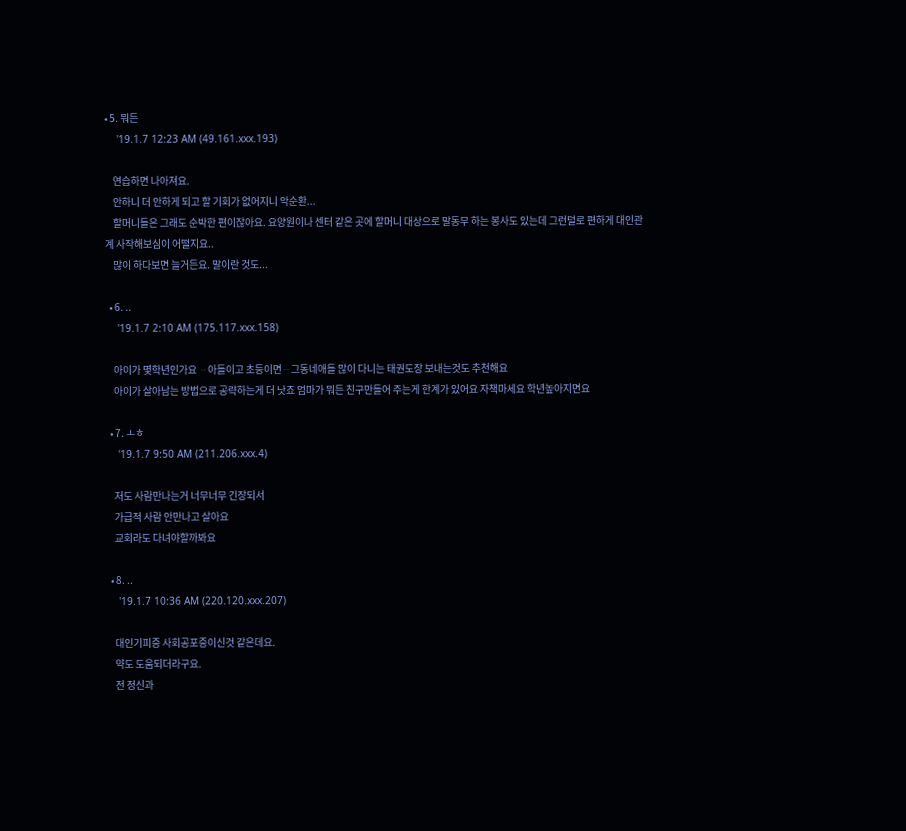• 5. 뭐든
    '19.1.7 12:23 AM (49.161.xxx.193)

    연습하면 나아져요.
    안하니 더 안하게 되고 할 기회가 없어지니 악순환...
    할머니들은 그래도 순박한 편이잖아요. 요양원이나 센터 같은 곳에 할머니 대상으로 말동무 하는 봉사도 있는데 그런덜로 편하게 대인관계 사작해보심이 어떨지요..
    많이 하다보면 늘거든요. 말이란 것도...

  • 6. ..
    '19.1.7 2:10 AM (175.117.xxx.158)

    아이가 몇학년인가요 ᆢ아들이고 초등이면ᆢ그동네애들 많이 다니는 태권도장 보내는것도 추천해요
    아이가 살아남는 방법으로 공략하는게 더 낫죠 엄마가 뭐든 친구만들어 주는게 한계가 있어요 자책마세요 학년높아지면요

  • 7. ㅗㅎ
    '19.1.7 9:50 AM (211.206.xxx.4)

    저도 사람만나는거 너무너무 긴장되서
    가급적 사람 안만나고 살아요
    교회라도 다녀야할까봐요

  • 8. ..
    '19.1.7 10:36 AM (220.120.xxx.207)

    대인기피증 사회공포증이신것 같은데요.
    약도 도움되더라구요.
    전 정신과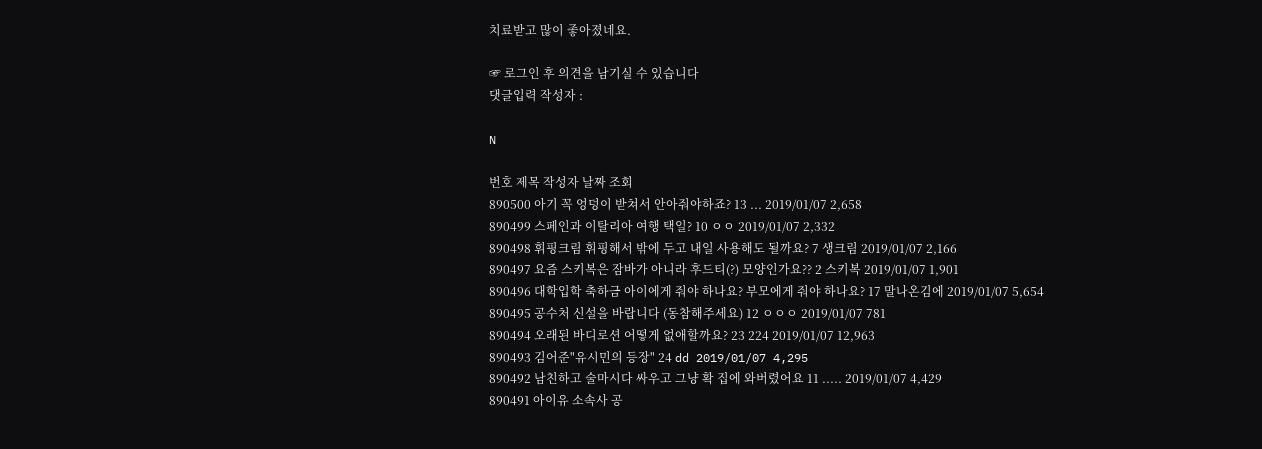치료받고 많이 좋아졌네요.

☞ 로그인 후 의견을 남기실 수 있습니다
댓글입력 작성자 :

N

번호 제목 작성자 날짜 조회
890500 아기 꼭 엉덩이 받쳐서 안아줘야하죠? 13 ... 2019/01/07 2,658
890499 스페인과 이탈리아 여행 택일? 10 ㅇㅇ 2019/01/07 2,332
890498 휘핑크림 휘핑해서 밖에 두고 내일 사용해도 될까요? 7 생크림 2019/01/07 2,166
890497 요즘 스키복은 잠바가 아니라 후드티(?) 모양인가요?? 2 스키복 2019/01/07 1,901
890496 대학입학 축하금 아이에게 줘야 하나요? 부모에게 줘야 하나요? 17 말나온김에 2019/01/07 5,654
890495 공수처 신설을 바랍니다 (동참해주세요) 12 ㅇㅇㅇ 2019/01/07 781
890494 오래된 바디로션 어떻게 없애할까요? 23 224 2019/01/07 12,963
890493 김어준"유시민의 등장" 24 dd 2019/01/07 4,295
890492 남친하고 술마시다 싸우고 그냥 확 집에 와버렸어요 11 ..... 2019/01/07 4,429
890491 아이유 소속사 공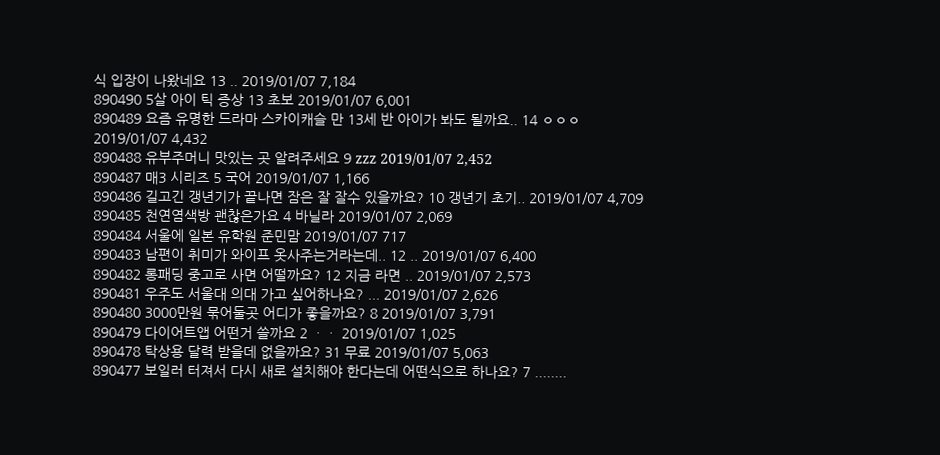식 입장이 나왔네요 13 .. 2019/01/07 7,184
890490 5살 아이 틱 증상 13 초보 2019/01/07 6,001
890489 요즘 유명한 드라마 스카이캐슬 만 13세 반 아이가 봐도 될까요.. 14 ㅇㅇㅇ 2019/01/07 4,432
890488 유부주머니 맛있는 곳 알려주세요 9 zzz 2019/01/07 2,452
890487 매3 시리즈 5 국어 2019/01/07 1,166
890486 길고긴 갱년기가 끝나면 잠은 잘 잘수 있을까요? 10 갱년기 초기.. 2019/01/07 4,709
890485 천연염색방 괜찮은가요 4 바닐라 2019/01/07 2,069
890484 서울에 일본 유학원 준민맘 2019/01/07 717
890483 남편이 취미가 와이프 옷사주는거라는데.. 12 .. 2019/01/07 6,400
890482 롱패딩 중고로 사면 어떨까요? 12 지금 라면 .. 2019/01/07 2,573
890481 우주도 서울대 의대 가고 싶어하나요? ... 2019/01/07 2,626
890480 3000만원 묶어둘곳 어디가 좋을까요? 8 2019/01/07 3,791
890479 다이어트앱 어떤거 쓸까요 2 ㆍㆍ 2019/01/07 1,025
890478 탁상용 달력 받을데 없을까요? 31 무료 2019/01/07 5,063
890477 보일러 터져서 다시 새로 설치해야 한다는데 어떤식으로 하나요? 7 ........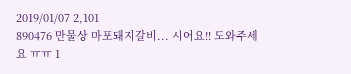2019/01/07 2,101
890476 만물상 마포돼지갈비... 시어요!! 도와주세요 ㅠㅠ 1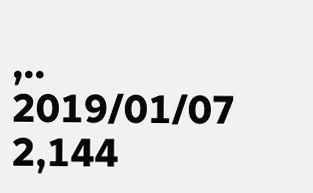,.. 2019/01/07 2,144